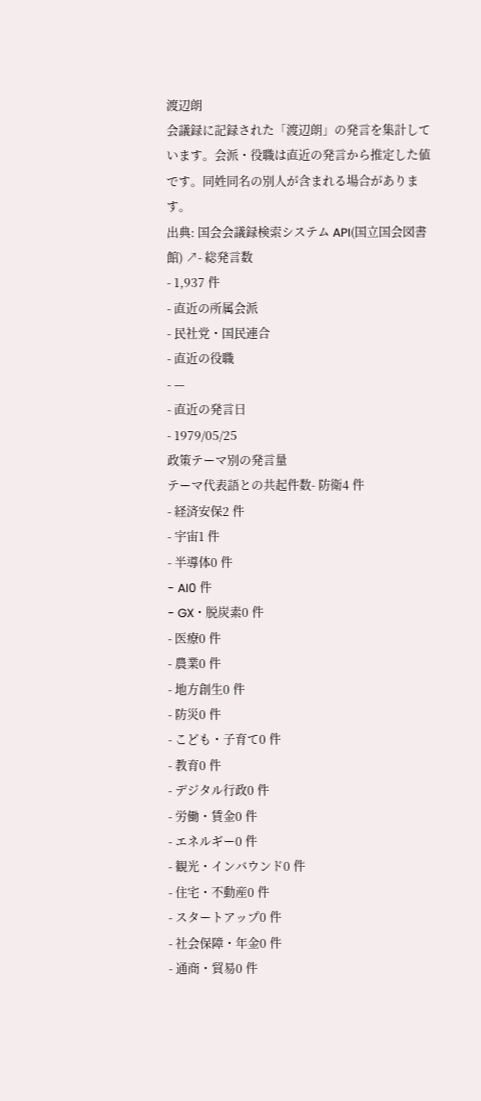渡辺朗
会議録に記録された「渡辺朗」の発言を集計しています。会派・役職は直近の発言から推定した値です。同姓同名の別人が含まれる場合があります。
出典: 国会会議録検索システム API(国立国会図書館) ↗- 総発言数
- 1,937 件
- 直近の所属会派
- 民社党・国民連合
- 直近の役職
- —
- 直近の発言日
- 1979/05/25
政策テーマ別の発言量
テーマ代表語との共起件数- 防衛4 件
- 経済安保2 件
- 宇宙1 件
- 半導体0 件
- AI0 件
- GX・脱炭素0 件
- 医療0 件
- 農業0 件
- 地方創生0 件
- 防災0 件
- こども・子育て0 件
- 教育0 件
- デジタル行政0 件
- 労働・賃金0 件
- エネルギー0 件
- 観光・インバウンド0 件
- 住宅・不動産0 件
- スタートアップ0 件
- 社会保障・年金0 件
- 通商・貿易0 件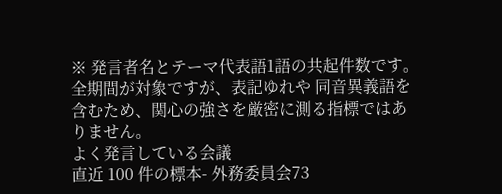※ 発言者名とテーマ代表語1語の共起件数です。全期間が対象ですが、表記ゆれや 同音異義語を含むため、関心の強さを厳密に測る指標ではありません。
よく発言している会議
直近 100 件の標本- 外務委員会73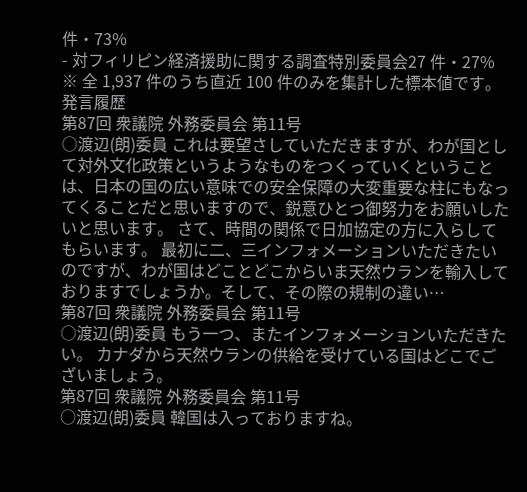件・73%
- 対フィリピン経済援助に関する調査特別委員会27 件・27%
※ 全 1,937 件のうち直近 100 件のみを集計した標本値です。
発言履歴
第87回 衆議院 外務委員会 第11号
○渡辺(朗)委員 これは要望さしていただきますが、わが国として対外文化政策というようなものをつくっていくということは、日本の国の広い意味での安全保障の大変重要な柱にもなってくることだと思いますので、鋭意ひとつ御努力をお願いしたいと思います。 さて、時間の関係で日加協定の方に入らしてもらいます。 最初に二、三インフォメーションいただきたいのですが、わが国はどことどこからいま天然ウランを輸入しておりますでしょうか。そして、その際の規制の違い…
第87回 衆議院 外務委員会 第11号
○渡辺(朗)委員 もう一つ、またインフォメーションいただきたい。 カナダから天然ウランの供給を受けている国はどこでございましょう。
第87回 衆議院 外務委員会 第11号
○渡辺(朗)委員 韓国は入っておりますね。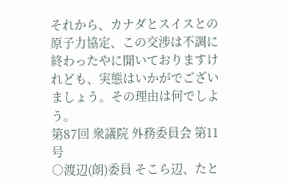それから、カナダとスイスとの原子力協定、この交渉は不調に終わったやに聞いておりますけれども、実態はいかがでございましょう。その理由は何でしよう。
第87回 衆議院 外務委員会 第11号
○渡辺(朗)委員 そこら辺、たと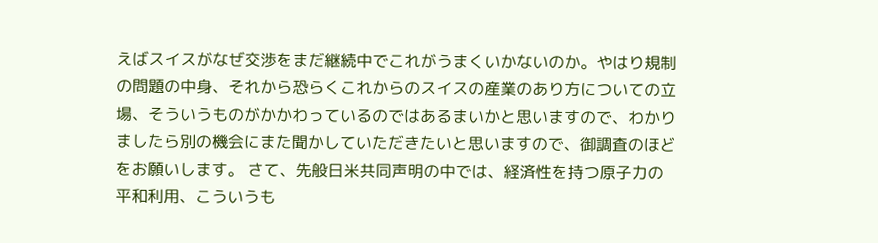えばスイスがなぜ交渉をまだ継続中でこれがうまくいかないのか。やはり規制の問題の中身、それから恐らくこれからのスイスの産業のあり方についての立場、そういうものがかかわっているのではあるまいかと思いますので、わかりましたら別の機会にまた聞かしていただきたいと思いますので、御調査のほどをお願いします。 さて、先般日米共同声明の中では、経済性を持つ原子力の平和利用、こういうも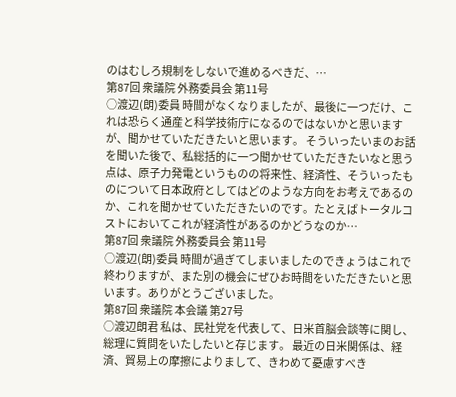のはむしろ規制をしないで進めるべきだ、…
第87回 衆議院 外務委員会 第11号
○渡辺(朗)委員 時間がなくなりましたが、最後に一つだけ、これは恐らく通産と科学技術庁になるのではないかと思いますが、聞かせていただきたいと思います。 そういったいまのお話を聞いた後で、私総括的に一つ聞かせていただきたいなと思う点は、原子力発電というものの将来性、経済性、そういったものについて日本政府としてはどのような方向をお考えであるのか、これを聞かせていただきたいのです。たとえばトータルコストにおいてこれが経済性があるのかどうなのか…
第87回 衆議院 外務委員会 第11号
○渡辺(朗)委員 時間が過ぎてしまいましたのできょうはこれで終わりますが、また別の機会にぜひお時間をいただきたいと思います。ありがとうございました。
第87回 衆議院 本会議 第27号
○渡辺朗君 私は、民社党を代表して、日米首脳会談等に関し、総理に質問をいたしたいと存じます。 最近の日米関係は、経済、貿易上の摩擦によりまして、きわめて憂慮すべき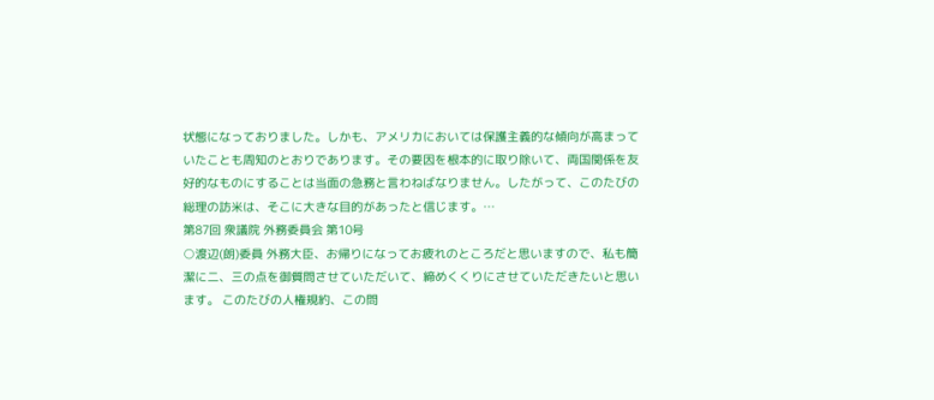状態になっておりました。しかも、アメリカにおいては保護主義的な傾向が高まっていたことも周知のとおりであります。その要因を根本的に取り除いて、両国関係を友好的なものにすることは当面の急務と言わねばなりません。したがって、このたびの総理の訪米は、そこに大きな目的があったと信じます。…
第87回 衆議院 外務委員会 第10号
○渡辺(朗)委員 外務大臣、お帰りになってお疲れのところだと思いますので、私も簡潔に二、三の点を御質問させていただいて、締めくくりにさせていただきたいと思います。 このたびの人権規約、この問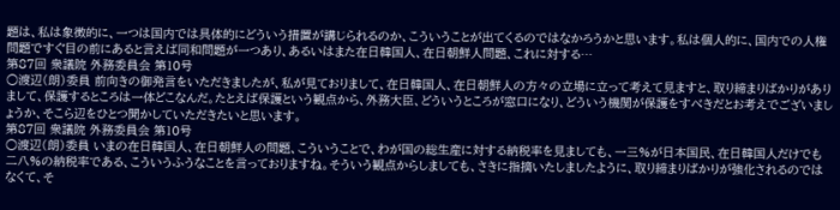題は、私は象徴的に、一つは国内では具体的にどういう措置が講じられるのか、こういうことが出てくるのではなかろうかと思います。私は個人的に、国内での人権問題ですぐ目の前にあると言えば同和問題が一つあり、あるいはまた在日韓国人、在日朝鮮人問題、これに対する…
第87回 衆議院 外務委員会 第10号
○渡辺(朗)委員 前向きの御発言をいただきましたが、私が見ておりまして、在日韓国人、在日朝鮮人の方々の立場に立って考えて見ますと、取り締まりばかりがありまして、保護するところは一体どこなんだ。たとえば保護という観点から、外務大臣、どういうところが窓口になり、どういう機関が保護をすべきだとお考えでございましょうか、そこら辺をひとつ聞かしていただきたいと思います。
第87回 衆議院 外務委員会 第10号
○渡辺(朗)委員 いまの在日韓国人、在日朝鮮人の問題、こういうことで、わが国の総生産に対する納税率を見ましても、一三%が日本国民、在日韓国人だけでも二八%の納税率である、こういうふうなことを言っておりますね。そういう観点からしましても、さきに指摘いたしましたように、取り締まりばかりが強化されるのではなくて、そ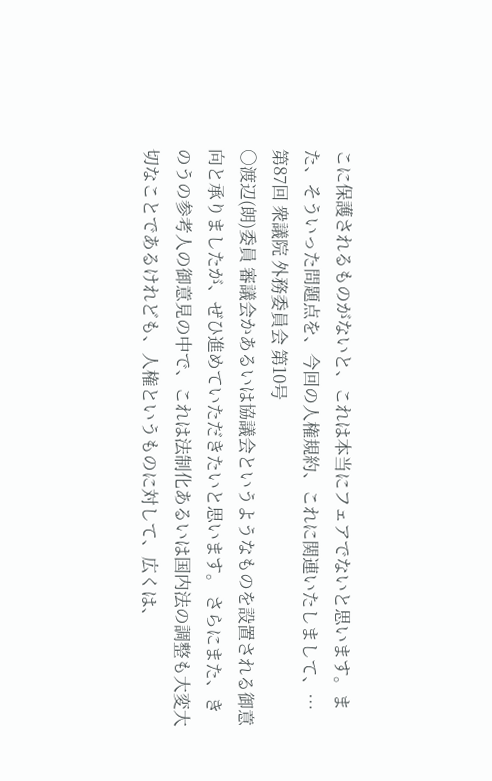こに保護されるものがないと、これは本当にフェアでないと思います。また、そういった問題点を、今回の人権規約、これに関連いたしまして、…
第87回 衆議院 外務委員会 第10号
○渡辺(朗)委員 審議会かあるいは協議会というようなものを設置される御意向と承りましたが、ぜひ進めていただきたいと思います。 さらにまた、きのうの参考人の御意見の中で、これは法制化あるいは国内法の調整も大変大切なことであるけれども、人権というものに対して、広くは、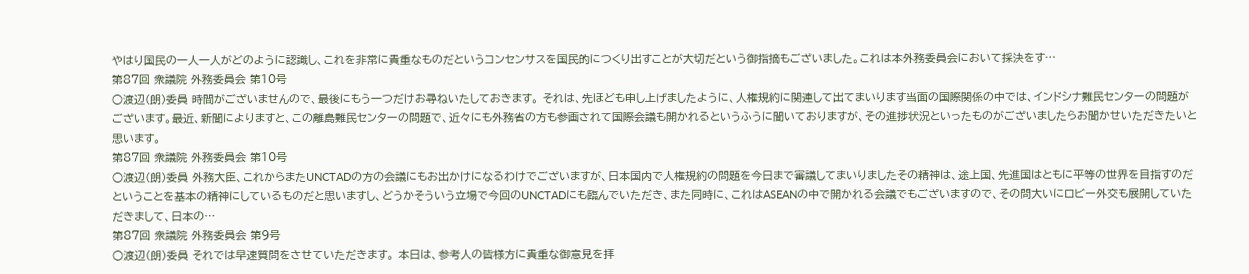やはり国民の一人一人がどのように認識し、これを非常に貴重なものだというコンセンサスを国民的につくり出すことが大切だという御指摘もございました。これは本外務委員会において採決をす…
第87回 衆議院 外務委員会 第10号
○渡辺(朗)委員 時間がございませんので、最後にもう一つだけお尋ねいたしておきます。 それは、先ほども申し上げましたように、人権規約に関連して出てまいります当面の国際関係の中では、インドシナ難民センターの問題がございます。最近、新聞によりますと、この離島難民センターの問題で、近々にも外務省の方も参画されて国際会議も開かれるというふうに聞いておりますが、その進捗状況といったものがございましたらお聞かせいただきたいと思います。
第87回 衆議院 外務委員会 第10号
○渡辺(朗)委員 外務大臣、これからまたUNCTADの方の会議にもお出かけになるわけでございますが、日本国内で人権規約の問題を今日まで審議してまいりましたその精神は、途上国、先進国はともに平等の世界を目指すのだということを基本の精神にしているものだと思いますし、どうかそういう立場で今回のUNCTADにも臨んでいただき、また同時に、これはASEANの中で開かれる会議でもございますので、その問大いにロビー外交も展開していただきまして、日本の…
第87回 衆議院 外務委員会 第9号
○渡辺(朗)委員 それでは早速質問をさせていただきます。 本日は、参考人の皆様方に貴重な御意見を拝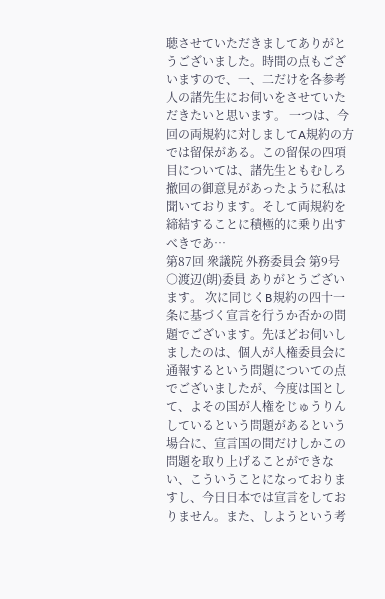聴させていただきましてありがとうございました。時間の点もございますので、一、二だけを各参考人の諸先生にお伺いをさせていただきたいと思います。 一つは、今回の両規約に対しましてA規約の方では留保がある。この留保の四項目については、諸先生ともむしろ撤回の御意見があったように私は聞いております。そして両規約を締結することに積極的に乗り出すべきであ…
第87回 衆議院 外務委員会 第9号
○渡辺(朗)委員 ありがとうございます。 次に同じくB規約の四十一条に基づく宣言を行うか否かの問題でございます。先ほどお伺いしましたのは、個人が人権委員会に通報するという問題についての点でございましたが、今度は国として、よその国が人権をじゅうりんしているという問題があるという場合に、宣言国の間だけしかこの問題を取り上げることができない、こういうことになっておりますし、今日日本では宣言をしておりません。また、しようという考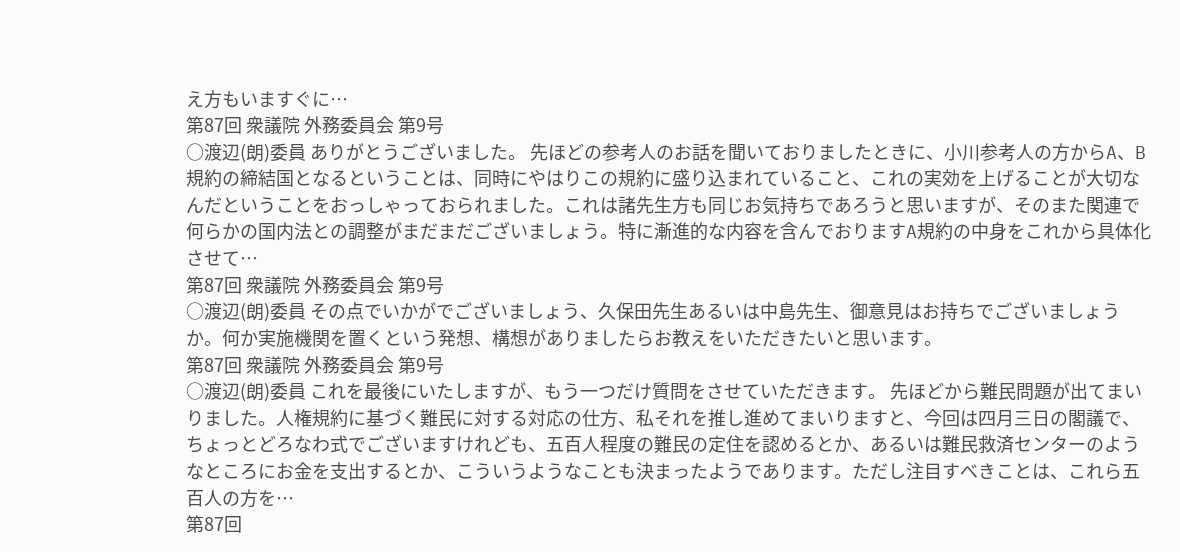え方もいますぐに…
第87回 衆議院 外務委員会 第9号
○渡辺(朗)委員 ありがとうございました。 先ほどの参考人のお話を聞いておりましたときに、小川参考人の方からA、B規約の締結国となるということは、同時にやはりこの規約に盛り込まれていること、これの実効を上げることが大切なんだということをおっしゃっておられました。これは諸先生方も同じお気持ちであろうと思いますが、そのまた関連で何らかの国内法との調整がまだまだございましょう。特に漸進的な内容を含んでおりますA規約の中身をこれから具体化させて…
第87回 衆議院 外務委員会 第9号
○渡辺(朗)委員 その点でいかがでございましょう、久保田先生あるいは中島先生、御意見はお持ちでございましょうか。何か実施機関を置くという発想、構想がありましたらお教えをいただきたいと思います。
第87回 衆議院 外務委員会 第9号
○渡辺(朗)委員 これを最後にいたしますが、もう一つだけ質問をさせていただきます。 先ほどから難民問題が出てまいりました。人権規約に基づく難民に対する対応の仕方、私それを推し進めてまいりますと、今回は四月三日の閣議で、ちょっとどろなわ式でございますけれども、五百人程度の難民の定住を認めるとか、あるいは難民救済センターのようなところにお金を支出するとか、こういうようなことも決まったようであります。ただし注目すべきことは、これら五百人の方を…
第87回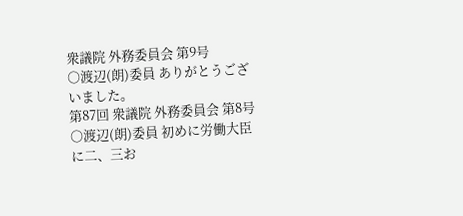衆議院 外務委員会 第9号
○渡辺(朗)委員 ありがとうございました。
第87回 衆議院 外務委員会 第8号
○渡辺(朗)委員 初めに労働大臣に二、三お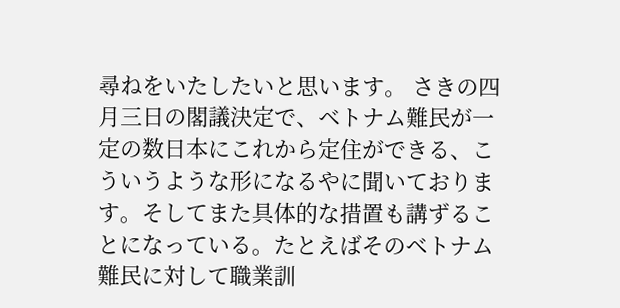尋ねをいたしたいと思います。 さきの四月三日の閣議決定で、ベトナム難民が一定の数日本にこれから定住ができる、こういうような形になるやに聞いております。そしてまた具体的な措置も講ずることになっている。たとえばそのベトナム難民に対して職業訓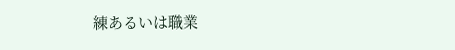練あるいは職業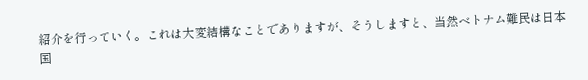紹介を行っていく。これは大変結構なことでありますが、そうしますと、当然ベトナム難民は日本国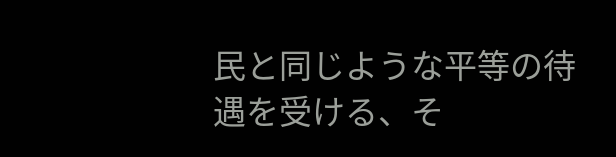民と同じような平等の待遇を受ける、そ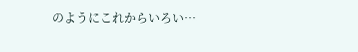のようにこれからいろい…